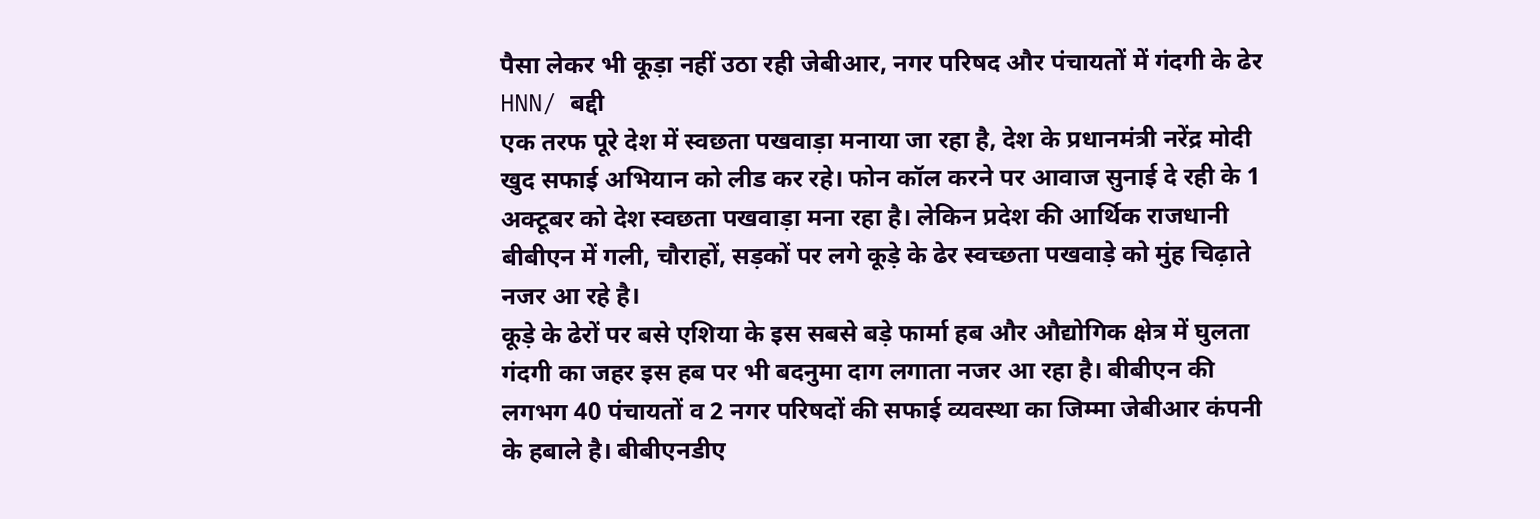पैसा लेकर भी कूड़ा नहीं उठा रही जेबीआर, नगर परिषद और पंचायतों में गंदगी के ढेर
HNN/ बद्दी
एक तरफ पूरे देश में स्वछता पखवाड़ा मनाया जा रहा है, देश के प्रधानमंत्री नरेंद्र मोदी खुद सफाई अभियान को लीड कर रहे। फोन कॉल करने पर आवाज सुनाई दे रही के 1 अक्टूबर को देश स्वछता पखवाड़ा मना रहा है। लेकिन प्रदेश की आर्थिक राजधानी बीबीएन में गली, चौराहों, सड़कों पर लगे कूड़े के ढेर स्वच्छता पखवाड़े को मुंह चिढ़ाते नजर आ रहे है।
कूड़े के ढेरों पर बसे एशिया के इस सबसे बड़े फार्मा हब और औद्योगिक क्षेत्र में घुलता गंदगी का जहर इस हब पर भी बदनुमा दाग लगाता नजर आ रहा है। बीबीएन की लगभग 40 पंचायतों व 2 नगर परिषदों की सफाई व्यवस्था का जिम्मा जेबीआर कंपनी के हबाले है। बीबीएनडीए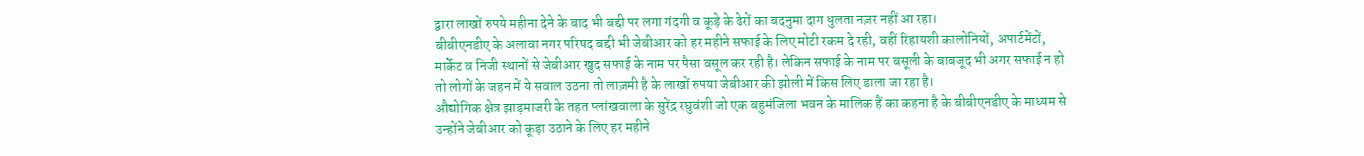द्वारा लाखों रुपये महीना देने के बाद भी बद्दी पर लगा गंदगी व कूड़े के ढेरों का बदनुमा दाग धुलता नज़र नहीं आ रहा।
बीबीएनडीए के अलावा नगर परिषद बद्दी भी जेबीआर को हर महीने सफाई के लिए मोटी रकम दे रही, वहीं रिहायशी कालोनियों, अपार्टमेंटों, मार्केट व निजी स्थानों से जेबीआर खुद सफाई के नाम पर पैसा वसूल कर रही है। लेकिन सफाई के नाम पर बसूली के बाबजूद भी अगर सफाई न हो तो लोगों के जहन में ये सवाल उठना तो लाज़मी है के लाखों रुपया जेबीआर की झोली में किस लिए डाला जा रहा है।
औद्योगिक क्षेत्र झाड़माजरी के तहत प्लांखवाला के सुरेंद्र रघुवंशी जो एक बहुमंजिला भवन के मालिक हैं का कहना है के बीबीएनडीए के माध्यम से उन्होंने जेबीआर को कूड़ा उठाने के लिए हर महीने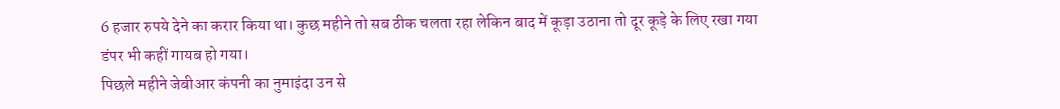6 हजार रुपये देने का करार किया था। कुछ महीने तो सब ठीक चलता रहा लेकिन बाद में कूड़ा उठाना तो दूर कूड़े के लिए रखा गया डंपर भी कहीं गायब हो गया।
पिछले महीने जेबीआर कंपनी का नुमाइंदा उन से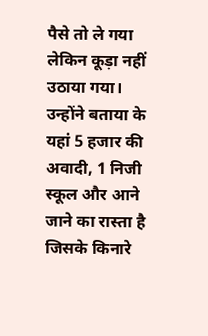पैसे तो ले गया लेकिन कूड़ा नहीं उठाया गया। उन्होंने बताया के यहां 5 हजार की अवादी, 1 निजी स्कूल और आने जाने का रास्ता है जिसके किनारे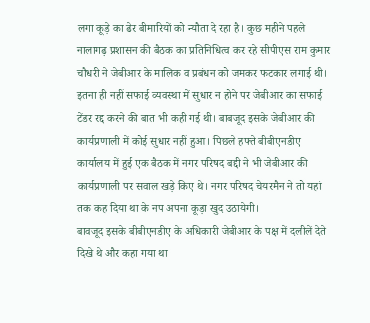लगा कूड़े का ढेर बीमारियों को न्यौता दे रहा है। कुछ महीने पहले नालागढ़ प्रशासन की बैठक का प्रतिनिधित्व कर रहे सीपीएस राम कुमार चौधरी ने जेबीआर के मालिक व प्रबंधन को जमकर फटकार लगाई थी।
इतना ही नहीं सफाई व्यवस्था में सुधार न होने पर जेबीआर का सफाई टेंडर रद्द करने की बात भी कही गई थी। बाबजूद इसके जेबीआर की कार्यप्रणाली में कोई सुधार नहीं हुआ। पिछले हफ्ते बीबीएनडीए कार्यालय में हुई एक बैठक में नगर परिषद बद्दी ने भी जेबीआर की कार्यप्रणाली पर सवाल खड़े किए थे। नगर परिषद चेयरमैन ने तो यहां तक कह दिया था के नप अपना कूड़ा खुद उठायेगी।
बावजूद इसके बीबीएनडीए के अधिकारी जेबीआर के पक्ष में दलीलें देते दिखे थे और कहा गया था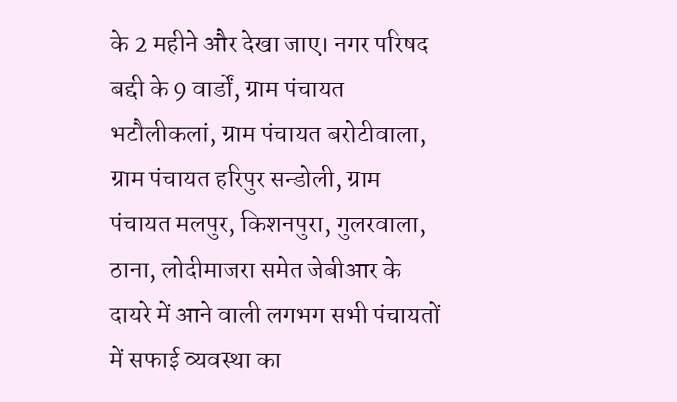के 2 महीने और देखा जाए। नगर परिषद बद्दी के 9 वार्डों, ग्राम पंचायत भटौलीकलां, ग्राम पंचायत बरोटीवाला, ग्राम पंचायत हरिपुर सन्डोली, ग्राम पंचायत मलपुर, किशनपुरा, गुलरवाला, ठाना, लोदीमाजरा समेत जेबीआर के दायरे में आने वाली लगभग सभी पंचायतों में सफाई व्यवस्था का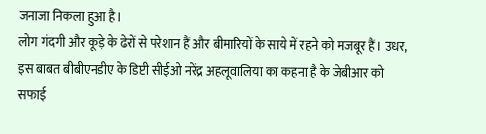जनाजा निकला हुआ है।
लोग गंदगी और कूड़े के ढेरों से परेशान हैं और बीमारियों के साये में रहने को मजबूर हैं। उधर, इस बाबत बीबीएनडीए के डिप्टी सीईओ नरेंद्र अहलूवालिया का कहना है के जेबीआर को सफाई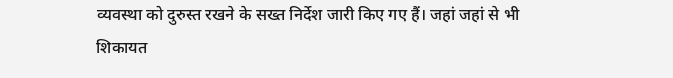व्यवस्था को दुरुस्त रखने के सख्त निर्देश जारी किए गए हैं। जहां जहां से भी शिकायत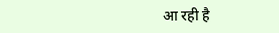आ रही है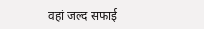वहां जल्द सफाई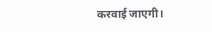करवाई जाएगी।